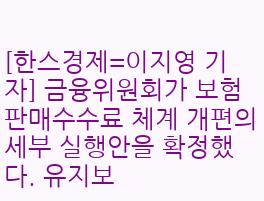[한스경제=이지영 기자] 금융위원회가 보험 판매수수료 체계 개편의 세부 실행안을 확정했다. 유지보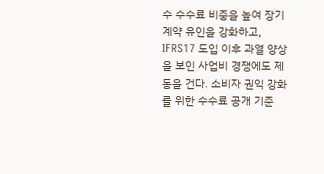수 수수료 비중을 높여 장기 계약 유인을 강화하고, IFRS17 도입 이후 과열 양상을 보인 사업비 경쟁에도 제동을 건다. 소비자 권익 강화를 위한 수수료 공개 기준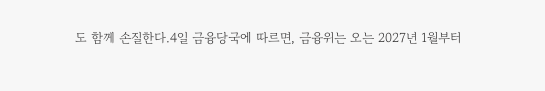도 함께 손질한다.4일 금융당국에 따르면, 금융위는 오는 2027년 1월부터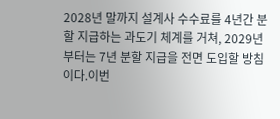2028년 말까지 설계사 수수료를 4년간 분할 지급하는 과도기 체계를 거쳐, 2029년부터는 7년 분할 지급을 전면 도입할 방침이다.이번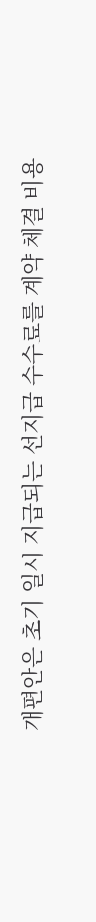개편안은 초기 일시 지급되는 선지급 수수료를 계약 체결 비용